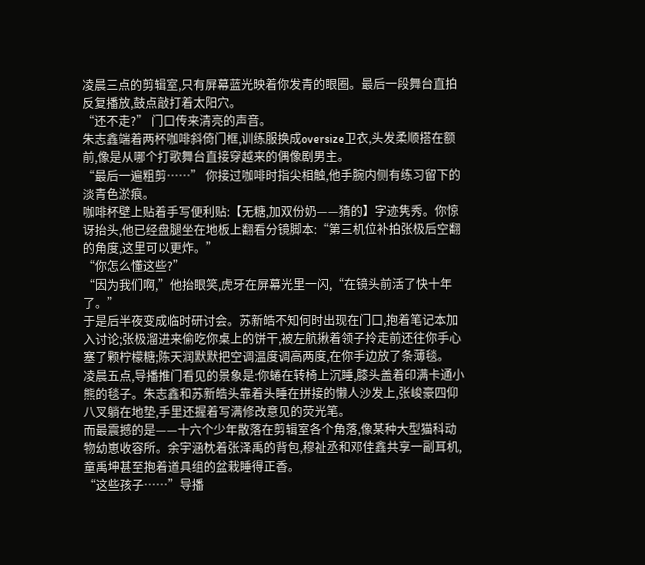凌晨三点的剪辑室,只有屏幕蓝光映着你发青的眼圈。最后一段舞台直拍反复播放,鼓点敲打着太阳穴。
“还不走?” 门口传来清亮的声音。
朱志鑫端着两杯咖啡斜倚门框,训练服换成oversize卫衣,头发柔顺搭在额前,像是从哪个打歌舞台直接穿越来的偶像剧男主。
“最后一遍粗剪……” 你接过咖啡时指尖相触,他手腕内侧有练习留下的淡青色淤痕。
咖啡杯壁上贴着手写便利贴:【无糖,加双份奶——猜的】字迹隽秀。你惊讶抬头,他已经盘腿坐在地板上翻看分镜脚本:“第三机位补拍张极后空翻的角度,这里可以更炸。”
“你怎么懂这些?”
“因为我们啊,”他抬眼笑,虎牙在屏幕光里一闪,“在镜头前活了快十年了。”
于是后半夜变成临时研讨会。苏新皓不知何时出现在门口,抱着笔记本加入讨论;张极溜进来偷吃你桌上的饼干,被左航揪着领子拎走前还往你手心塞了颗柠檬糖;陈天润默默把空调温度调高两度,在你手边放了条薄毯。
凌晨五点,导播推门看见的景象是:你蜷在转椅上沉睡,膝头盖着印满卡通小熊的毯子。朱志鑫和苏新皓头靠着头睡在拼接的懒人沙发上,张峻豪四仰八叉躺在地垫,手里还握着写满修改意见的荧光笔。
而最震撼的是——十六个少年散落在剪辑室各个角落,像某种大型猫科动物幼崽收容所。余宇涵枕着张泽禹的背包,穆祉丞和邓佳鑫共享一副耳机,童禹坤甚至抱着道具组的盆栽睡得正香。
“这些孩子……”导播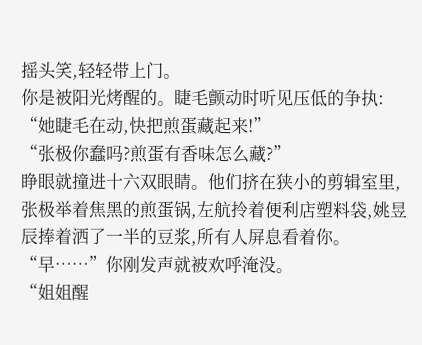摇头笑,轻轻带上门。
你是被阳光烤醒的。睫毛颤动时听见压低的争执:
“她睫毛在动,快把煎蛋藏起来!”
“张极你蠢吗?煎蛋有香味怎么藏?”
睁眼就撞进十六双眼睛。他们挤在狭小的剪辑室里,张极举着焦黑的煎蛋锅,左航拎着便利店塑料袋,姚昱辰捧着洒了一半的豆浆,所有人屏息看着你。
“早……”你刚发声就被欢呼淹没。
“姐姐醒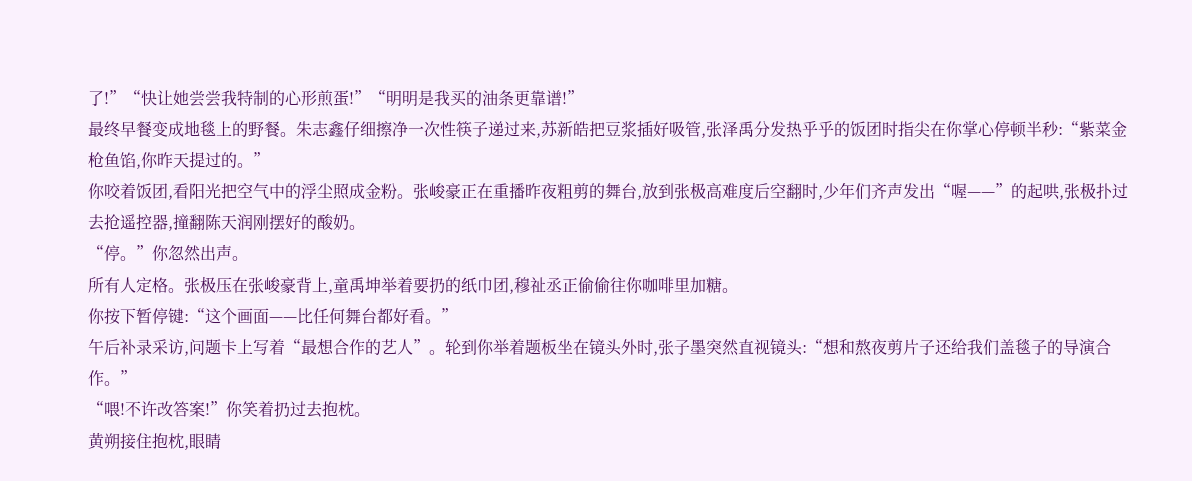了!”“快让她尝尝我特制的心形煎蛋!”“明明是我买的油条更靠谱!”
最终早餐变成地毯上的野餐。朱志鑫仔细擦净一次性筷子递过来,苏新皓把豆浆插好吸管,张泽禹分发热乎乎的饭团时指尖在你掌心停顿半秒:“紫菜金枪鱼馅,你昨天提过的。”
你咬着饭团,看阳光把空气中的浮尘照成金粉。张峻豪正在重播昨夜粗剪的舞台,放到张极高难度后空翻时,少年们齐声发出“喔——”的起哄,张极扑过去抢遥控器,撞翻陈天润刚摆好的酸奶。
“停。”你忽然出声。
所有人定格。张极压在张峻豪背上,童禹坤举着要扔的纸巾团,穆祉丞正偷偷往你咖啡里加糖。
你按下暂停键:“这个画面——比任何舞台都好看。”
午后补录采访,问题卡上写着“最想合作的艺人”。轮到你举着题板坐在镜头外时,张子墨突然直视镜头:“想和熬夜剪片子还给我们盖毯子的导演合作。”
“喂!不许改答案!”你笑着扔过去抱枕。
黄朔接住抱枕,眼睛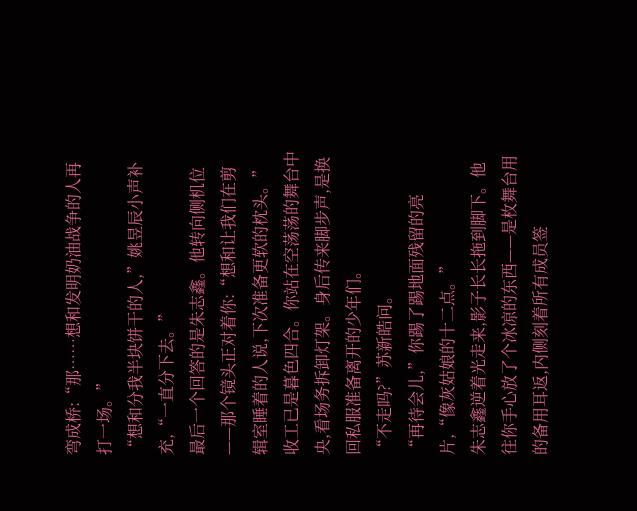弯成桥:“那……想和发明奶油战争的人再打一场。”
“想和分我半块饼干的人,”姚昱辰小声补充,“一直分下去。”
最后一个回答的是朱志鑫。他转向侧机位——那个镜头正对着你:“想和让我们在剪辑室睡着的人说,下次准备更软的枕头。”
收工已是暮色四合。你站在空荡荡的舞台中央,看场务拆卸灯架。身后传来脚步声,是换回私服准备离开的少年们。
“不走吗?”苏新皓问。
“再待会儿,”你踢了踢地面残留的亮片,“像灰姑娘的十二点。”
朱志鑫逆着光走来,影子长长拖到脚下。他往你手心放了个冰凉的东西——是枚舞台用的备用耳返,内侧刻着所有成员签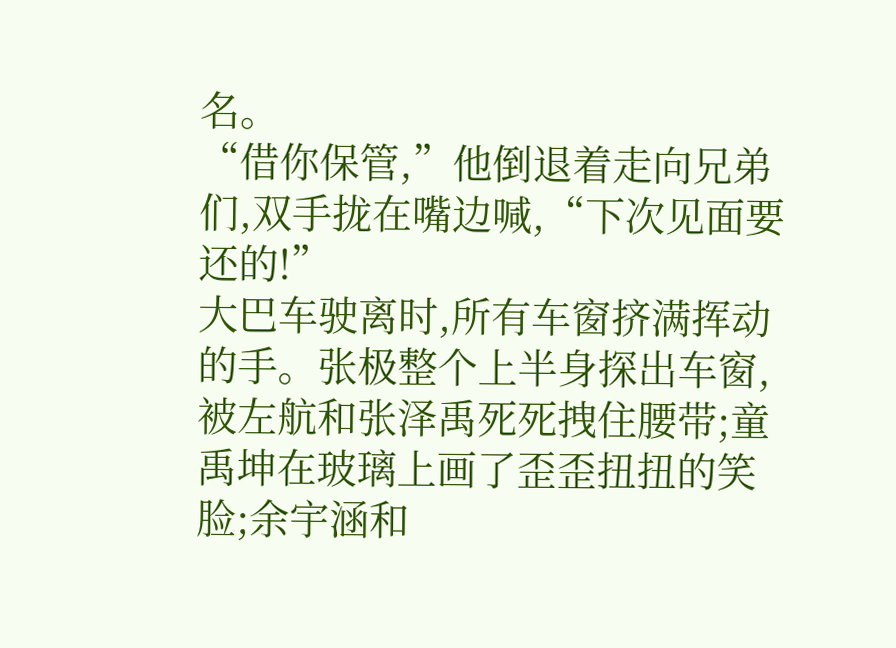名。
“借你保管,”他倒退着走向兄弟们,双手拢在嘴边喊,“下次见面要还的!”
大巴车驶离时,所有车窗挤满挥动的手。张极整个上半身探出车窗,被左航和张泽禹死死拽住腰带;童禹坤在玻璃上画了歪歪扭扭的笑脸;余宇涵和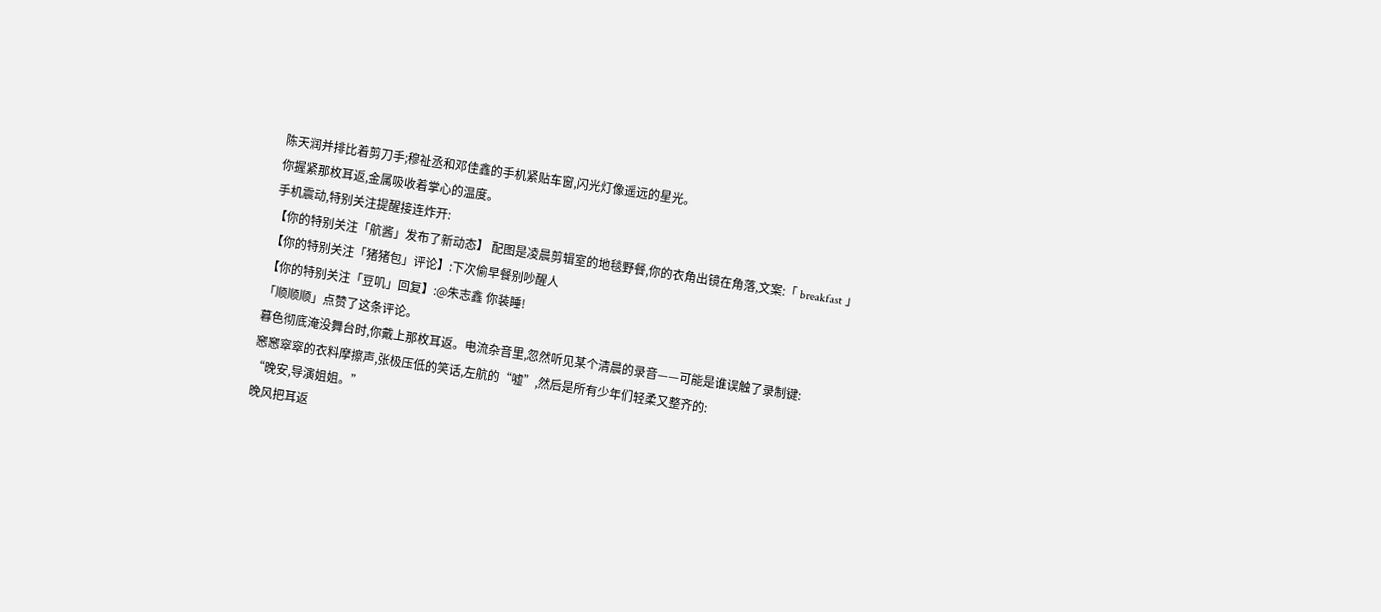陈天润并排比着剪刀手;穆祉丞和邓佳鑫的手机紧贴车窗,闪光灯像遥远的星光。
你握紧那枚耳返,金属吸收着掌心的温度。
手机震动,特别关注提醒接连炸开:
【你的特别关注「航酱」发布了新动态】 配图是凌晨剪辑室的地毯野餐,你的衣角出镜在角落,文案:「 breakfast 」
【你的特别关注「猪猪包」评论】:下次偷早餐别吵醒人
【你的特别关注「豆叽」回复】:@朱志鑫 你装睡!
「顺顺顺」点赞了这条评论。
暮色彻底淹没舞台时,你戴上那枚耳返。电流杂音里,忽然听见某个清晨的录音——可能是谁误触了录制键:
窸窸窣窣的衣料摩擦声,张极压低的笑话,左航的“嘘”,然后是所有少年们轻柔又整齐的:
“晚安,导演姐姐。”
晚风把耳返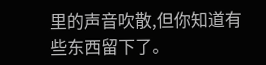里的声音吹散,但你知道有些东西留下了。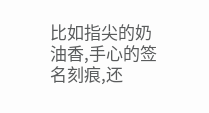比如指尖的奶油香,手心的签名刻痕,还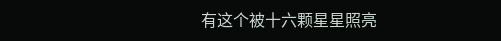有这个被十六颗星星照亮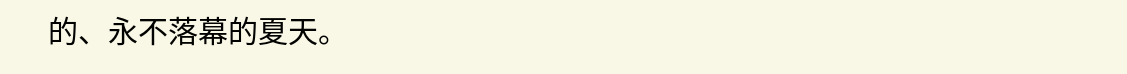的、永不落幕的夏天。